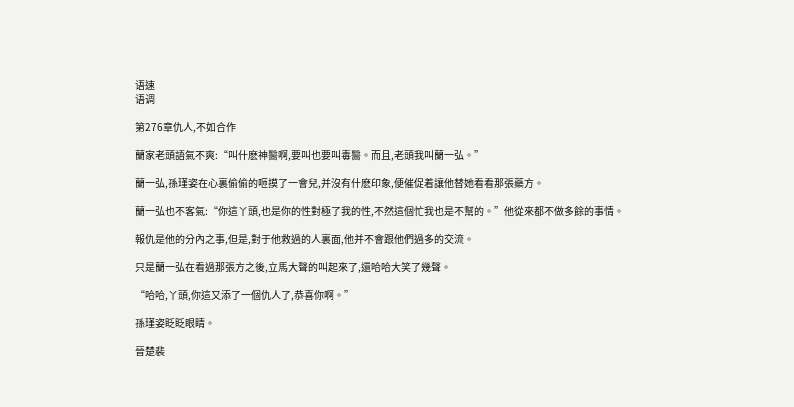语速
语调

第276章仇人,不如合作

蘭家老頭語氣不爽:“叫什麽神醫啊,要叫也要叫毒醫。而且,老頭我叫蘭一弘。”

蘭一弘,孫瑾姿在心裏偷偷的咂摸了一會兒,并沒有什麽印象,便催促着讓他替她看看那張藥方。

蘭一弘也不客氣:“你這丫頭,也是你的性對極了我的性,不然這個忙我也是不幫的。”他從來都不做多餘的事情。

報仇是他的分內之事,但是,對于他救過的人裏面,他并不會跟他們過多的交流。

只是蘭一弘在看過那張方之後,立馬大聲的叫起來了,還哈哈大笑了幾聲。

“哈哈,丫頭,你這又添了一個仇人了,恭喜你啊。”

孫瑾姿眨眨眼睛。

晉楚裴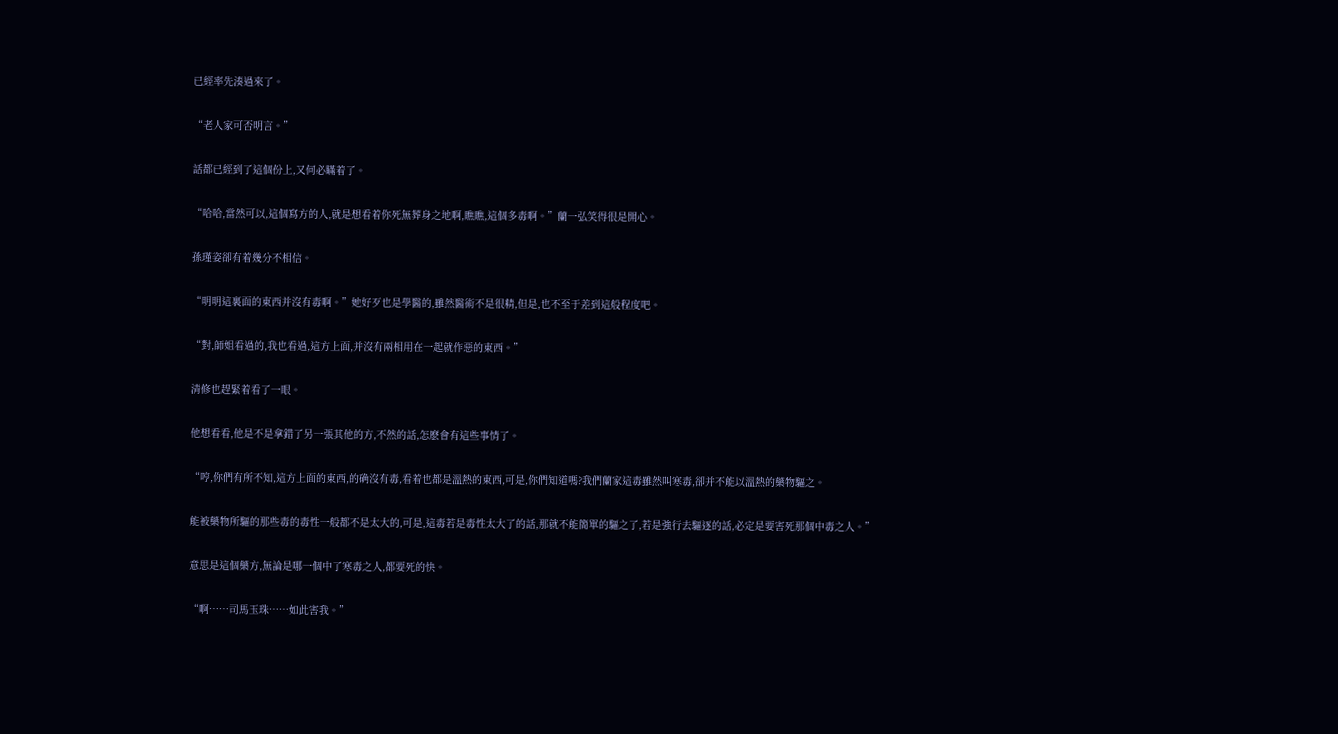已經率先湊過來了。

“老人家可否明言。”

話都已經到了這個份上,又何必瞞着了。

“哈哈,當然可以,這個寫方的人,就是想看着你死無葬身之地啊,瞧瞧,這個多毒啊。”蘭一弘笑得很是開心。

孫瑾姿卻有着幾分不相信。

“明明這裏面的東西并沒有毒啊。”她好歹也是學醫的,雖然醫術不是很精,但是,也不至于差到這般程度吧。

“對,師姐看過的,我也看過,這方上面,并沒有兩相用在一起就作惡的東西。”

清修也趕緊着看了一眼。

他想看看,他是不是拿錯了另一張其他的方,不然的話,怎麽會有這些事情了。

“哼,你們有所不知,這方上面的東西,的确沒有毒,看着也都是溫熱的東西,可是,你們知道嗎?我們蘭家這毒雖然叫寒毒,卻并不能以溫熱的藥物驅之。

能被藥物所驅的那些毒的毒性一般都不是太大的,可是,這毒若是毒性太大了的話,那就不能簡單的驅之了,若是強行去驅逐的話,必定是要害死那個中毒之人。”

意思是這個藥方,無論是哪一個中了寒毒之人,都要死的快。

“啊……司馬玉珠……如此害我。”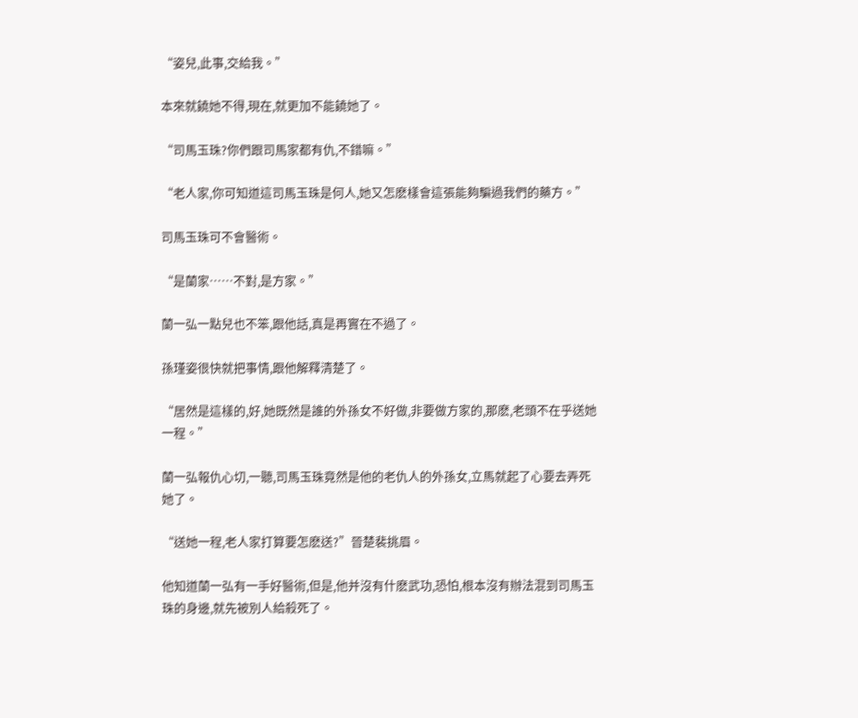“姿兒,此事,交給我。”

本來就饒她不得,現在,就更加不能饒她了。

“司馬玉珠?你們跟司馬家都有仇,不錯嘛。”

“老人家,你可知道這司馬玉珠是何人,她又怎麽樣會這張能夠騙過我們的藥方。”

司馬玉珠可不會醫術。

“是蘭家……不對,是方家。”

蘭一弘一點兒也不笨,跟他話,真是再實在不過了。

孫瑾姿很快就把事情,跟他解釋清楚了。

“居然是這樣的,好,她既然是誰的外孫女不好做,非要做方家的,那麽,老頭不在乎送她一程。”

蘭一弘報仇心切,一聽,司馬玉珠竟然是他的老仇人的外孫女,立馬就起了心要去弄死她了。

“送她一程,老人家打算要怎麽送?”晉楚裴挑眉。

他知道蘭一弘有一手好醫術,但是,他并沒有什麽武功,恐怕,根本沒有辦法混到司馬玉珠的身邊,就先被別人給殺死了。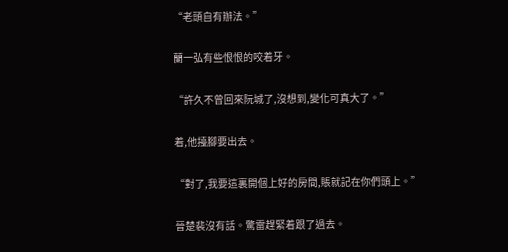“老頭自有辦法。”

蘭一弘有些恨恨的咬着牙。

“許久不曾回來阮城了,沒想到,變化可真大了。”

着,他擡腳要出去。

“對了,我要這裏開個上好的房間,賬就記在你們頭上。”

晉楚裴沒有話。驚雷趕緊着跟了過去。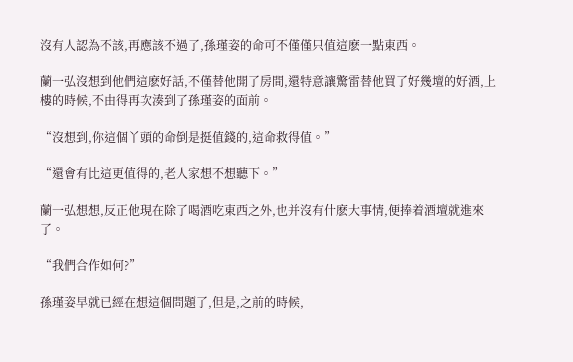沒有人認為不該,再應該不過了,孫瑾姿的命可不僅僅只值這麽一點東西。

蘭一弘沒想到他們這麽好話,不僅替他開了房間,還特意讓驚雷替他買了好幾壇的好酒,上樓的時候,不由得再次湊到了孫瑾姿的面前。

“沒想到,你這個丫頭的命倒是挺值錢的,這命救得值。”

“還會有比這更值得的,老人家想不想聽下。”

蘭一弘想想,反正他現在除了喝酒吃東西之外,也并沒有什麽大事情,便捧着酒壇就進來了。

“我們合作如何?”

孫瑾姿早就已經在想這個問題了,但是,之前的時候,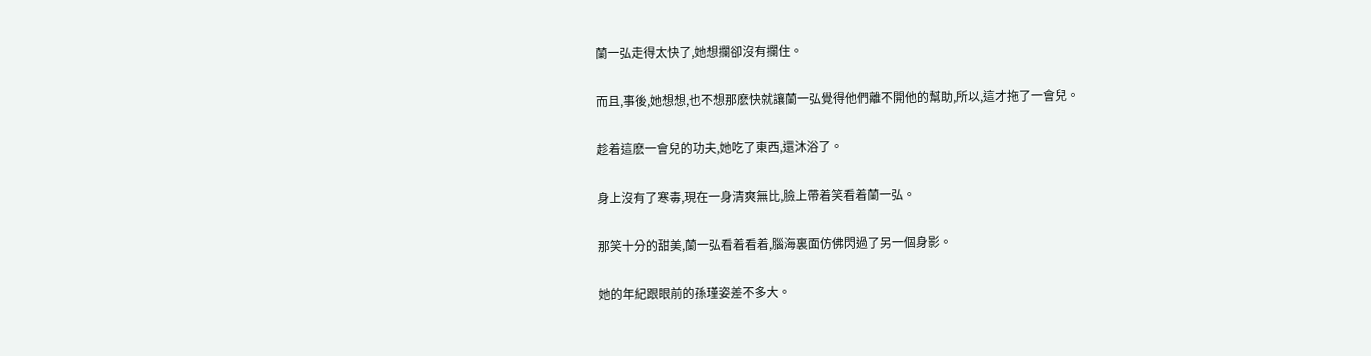蘭一弘走得太快了,她想攔卻沒有攔住。

而且,事後,她想想,也不想那麽快就讓蘭一弘覺得他們離不開他的幫助,所以,這才拖了一會兒。

趁着這麽一會兒的功夫,她吃了東西,還沐浴了。

身上沒有了寒毒,現在一身清爽無比,臉上帶着笑看着蘭一弘。

那笑十分的甜美,蘭一弘看着看着,腦海裏面仿佛閃過了另一個身影。

她的年紀跟眼前的孫瑾姿差不多大。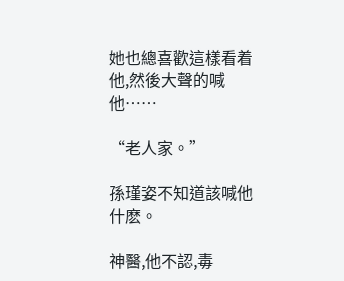她也總喜歡這樣看着他,然後大聲的喊他……

“老人家。”

孫瑾姿不知道該喊他什麽。

神醫,他不認,毒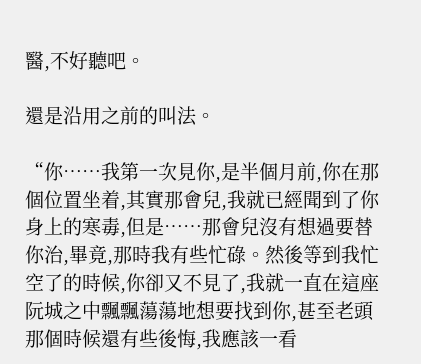醫,不好聽吧。

還是沿用之前的叫法。

“你……我第一次見你,是半個月前,你在那個位置坐着,其實那會兒,我就已經聞到了你身上的寒毒,但是……那會兒沒有想過要替你治,畢竟,那時我有些忙碌。然後等到我忙空了的時候,你卻又不見了,我就一直在這座阮城之中飄飄蕩蕩地想要找到你,甚至老頭那個時候還有些後悔,我應該一看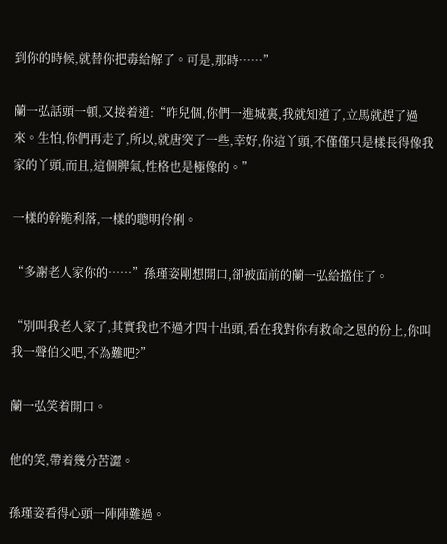到你的時候,就替你把毒給解了。可是,那時……”

蘭一弘話頭一頓,又接着道:“昨兒個,你們一進城裏,我就知道了,立馬就趕了過來。生怕,你們再走了,所以,就唐突了一些,幸好,你這丫頭,不僅僅只是樣長得像我家的丫頭,而且,這個脾氣,性格也是極像的。”

一樣的幹脆利落,一樣的聰明伶俐。

“多謝老人家你的……”孫瑾姿剛想開口,卻被面前的蘭一弘給擋住了。

“別叫我老人家了,其實我也不過才四十出頭,看在我對你有救命之恩的份上,你叫我一聲伯父吧,不為難吧?”

蘭一弘笑着開口。

他的笑,帶着幾分苦澀。

孫瑾姿看得心頭一陣陣難過。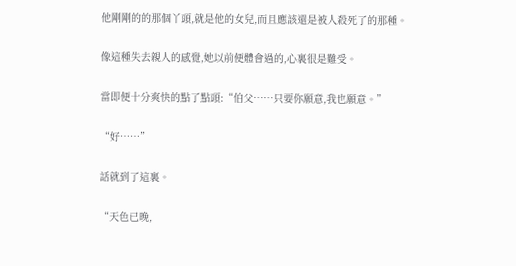他剛剛的的那個丫頭,就是他的女兒,而且應該還是被人殺死了的那種。

像這種失去親人的感覺,她以前便體會過的,心裏很是難受。

當即便十分爽快的點了點頭:“伯父……只要你願意,我也願意。”

“好……”

話就到了這裏。

“天色已晚,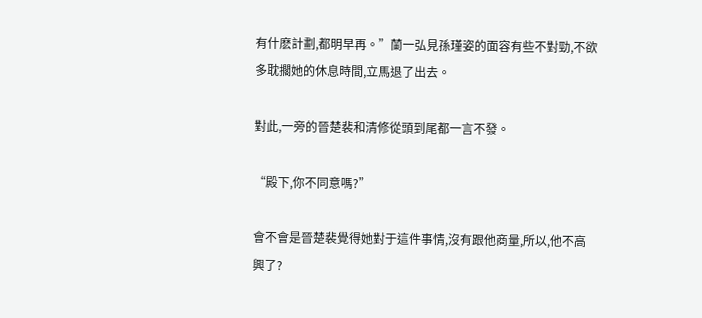有什麽計劃,都明早再。”蘭一弘見孫瑾姿的面容有些不對勁,不欲多耽擱她的休息時間,立馬退了出去。

對此,一旁的晉楚裴和清修從頭到尾都一言不發。

“殿下,你不同意嗎?”

會不會是晉楚裴覺得她對于這件事情,沒有跟他商量,所以,他不高興了?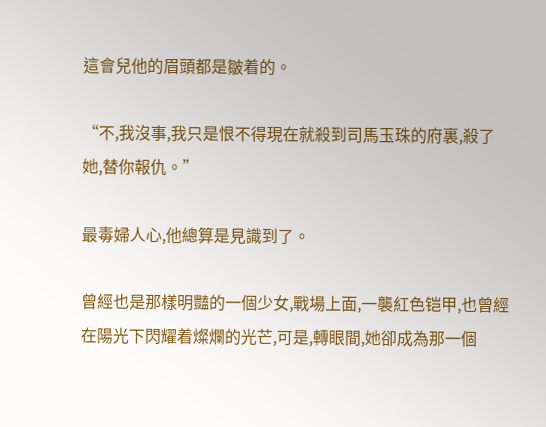這會兒他的眉頭都是皺着的。

“不,我沒事,我只是恨不得現在就殺到司馬玉珠的府裏,殺了她,替你報仇。”

最毒婦人心,他總算是見識到了。

曾經也是那樣明豔的一個少女,戰場上面,一襲紅色铠甲,也曾經在陽光下閃耀着燦爛的光芒,可是,轉眼間,她卻成為那一個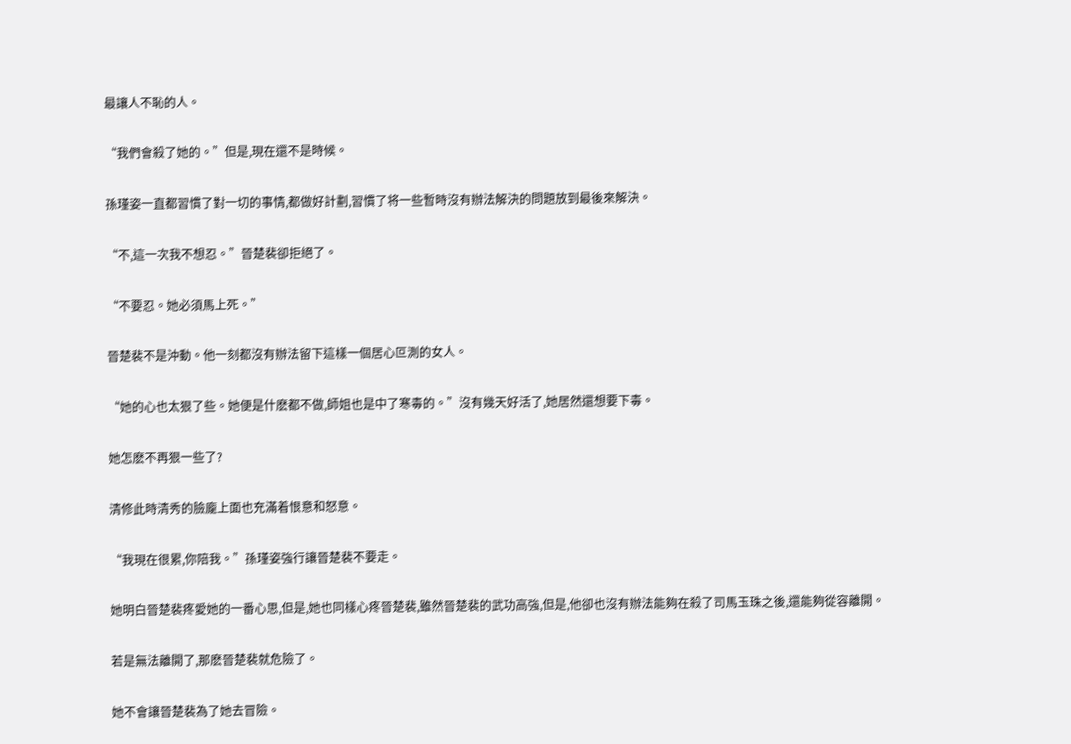最讓人不恥的人。

“我們會殺了她的。”但是,現在還不是時候。

孫瑾姿一直都習慣了對一切的事情,都做好計劃,習慣了将一些暫時沒有辦法解決的問題放到最後來解決。

“不,這一次我不想忍。”晉楚裴卻拒絕了。

“不要忍。她必須馬上死。”

晉楚裴不是沖動。他一刻都沒有辦法留下這樣一個居心叵測的女人。

“她的心也太狠了些。她便是什麽都不做,師姐也是中了寒毒的。”沒有幾天好活了,她居然還想要下毒。

她怎麽不再狠一些了?

清修此時清秀的臉龐上面也充滿着恨意和怒意。

“我現在很累,你陪我。”孫瑾姿強行讓晉楚裴不要走。

她明白晉楚裴疼愛她的一番心思,但是,她也同樣心疼晉楚裴,雖然晉楚裴的武功高強,但是,他卻也沒有辦法能夠在殺了司馬玉珠之後,還能夠從容離開。

若是無法離開了,那麽晉楚裴就危險了。

她不會讓晉楚裴為了她去冒險。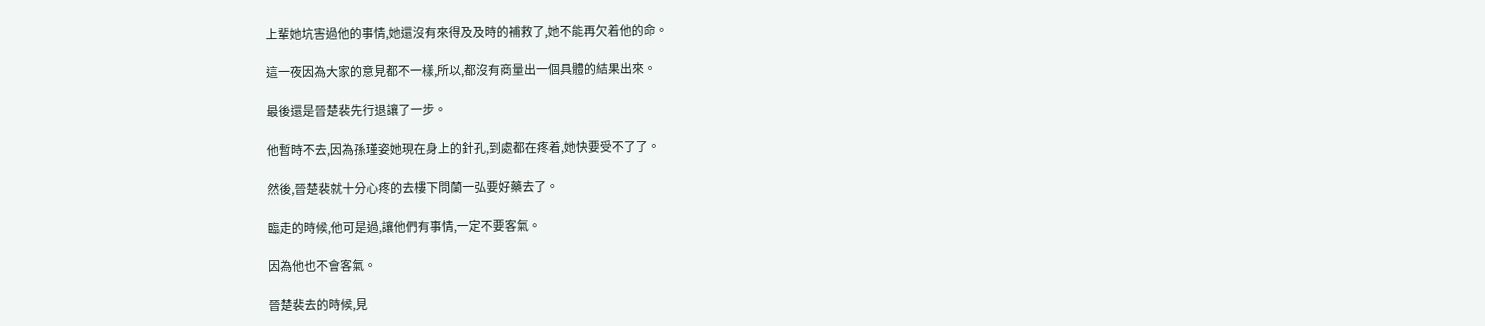上輩她坑害過他的事情,她還沒有來得及及時的補救了,她不能再欠着他的命。

這一夜因為大家的意見都不一樣,所以,都沒有商量出一個具體的結果出來。

最後還是晉楚裴先行退讓了一步。

他暫時不去,因為孫瑾姿她現在身上的針孔,到處都在疼着,她快要受不了了。

然後,晉楚裴就十分心疼的去樓下問蘭一弘要好藥去了。

臨走的時候,他可是過,讓他們有事情,一定不要客氣。

因為他也不會客氣。

晉楚裴去的時候,見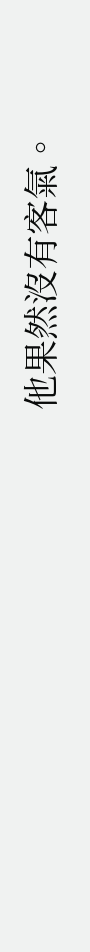他果然沒有客氣。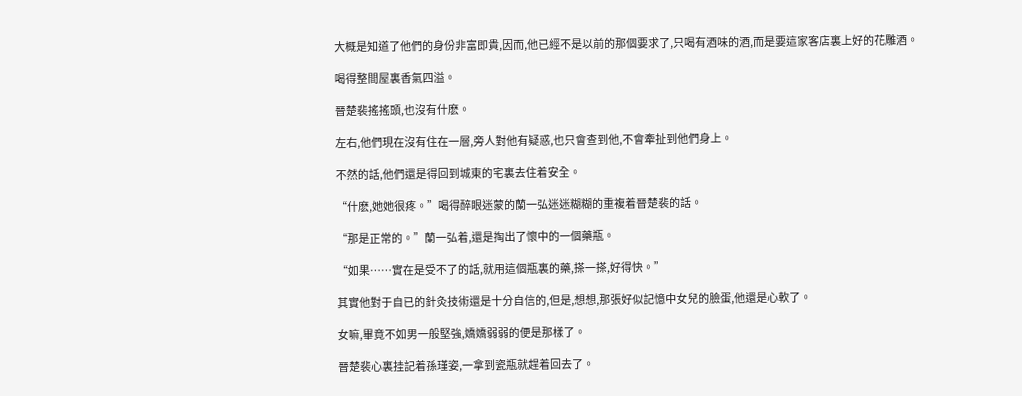大概是知道了他們的身份非富即貴,因而,他已經不是以前的那個要求了,只喝有酒味的酒,而是要這家客店裏上好的花雕酒。

喝得整間屋裏香氣四溢。

晉楚裴搖搖頭,也沒有什麽。

左右,他們現在沒有住在一層,旁人對他有疑惑,也只會查到他,不會牽扯到他們身上。

不然的話,他們還是得回到城東的宅裏去住着安全。

“什麽,她她很疼。”喝得醉眼迷蒙的蘭一弘迷迷糊糊的重複着晉楚裴的話。

“那是正常的。”蘭一弘着,還是掏出了懷中的一個藥瓶。

“如果……實在是受不了的話,就用這個瓶裏的藥,搽一搽,好得快。”

其實他對于自已的針灸技術還是十分自信的,但是,想想,那張好似記憶中女兒的臉蛋,他還是心軟了。

女嘛,畢竟不如男一般堅強,嬌嬌弱弱的便是那樣了。

晉楚裴心裏挂記着孫瑾姿,一拿到瓷瓶就趕着回去了。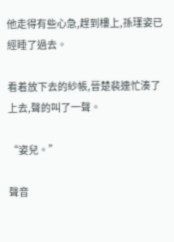他走得有些心急,趕到樓上,孫瑾姿已經睡了過去。

看着放下去的紗帳,晉楚裴連忙湊了上去,聲的叫了一聲。

“姿兒。”

聲音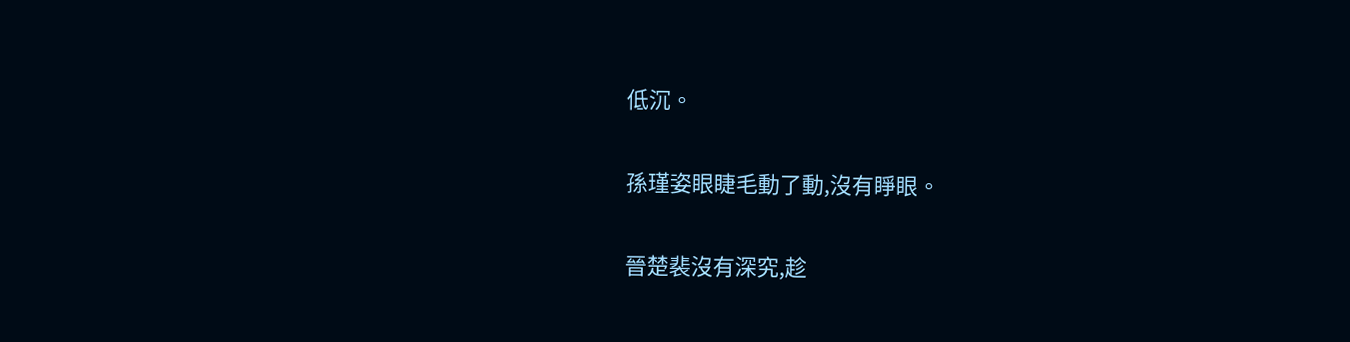低沉。

孫瑾姿眼睫毛動了動,沒有睜眼。

晉楚裴沒有深究,趁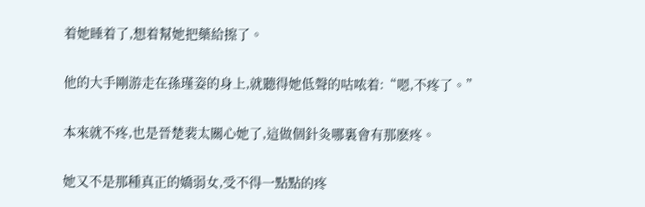着她睡着了,想着幫她把藥給擦了。

他的大手剛游走在孫瑾姿的身上,就聽得她低聲的咕哝着:“嗯,不疼了。”

本來就不疼,也是晉楚裴太關心她了,這做個針灸哪裏會有那麽疼。

她又不是那種真正的嬌弱女,受不得一點點的疼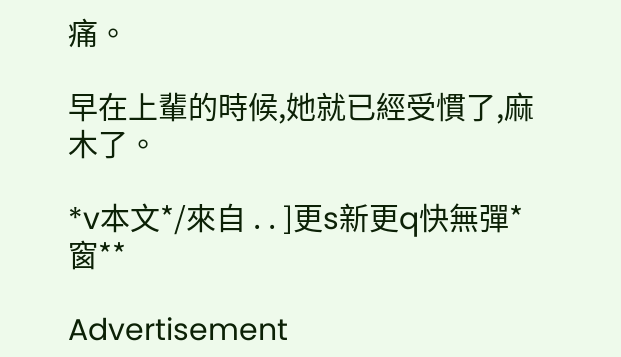痛。

早在上輩的時候,她就已經受慣了,麻木了。

*v本文*/來自 . . ]更s新更q快無彈*窗**

Advertisement